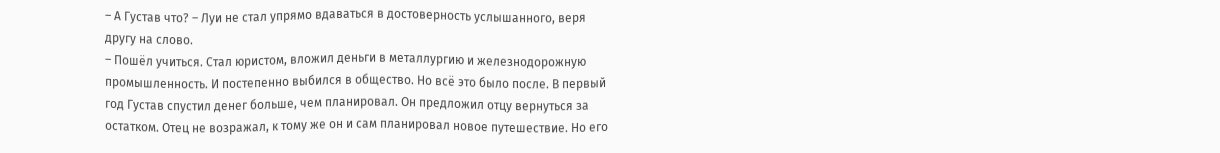– А Густав что? – Луи не стал упрямо вдаваться в достоверность услышанного, веря другу на слово.
– Пошёл учиться. Стал юристом, вложил деньги в металлургию и железнодорожную промышленность. И постепенно выбился в общество. Но всё это было после. В первый год Густав спустил денег больше, чем планировал. Он предложил отцу вернуться за остатком. Отец не возражал, к тому же он и сам планировал новое путешествие. Но его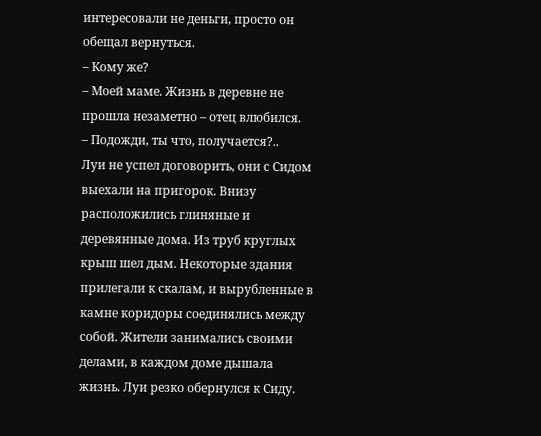интересовали не деньги, просто он обещал вернуться.
– Кому же?
– Моей маме. Жизнь в деревне не прошла незаметно – отец влюбился.
– Подожди, ты что, получается?..
Луи не успел договорить, они с Сидом выехали на пригорок. Внизу расположились глиняные и деревянные дома. Из труб круглых крыш шел дым. Некоторые здания прилегали к скалам, и вырубленные в камне коридоры соединялись между собой. Жители занимались своими делами, в каждом доме дышала жизнь. Луи резко обернулся к Сиду.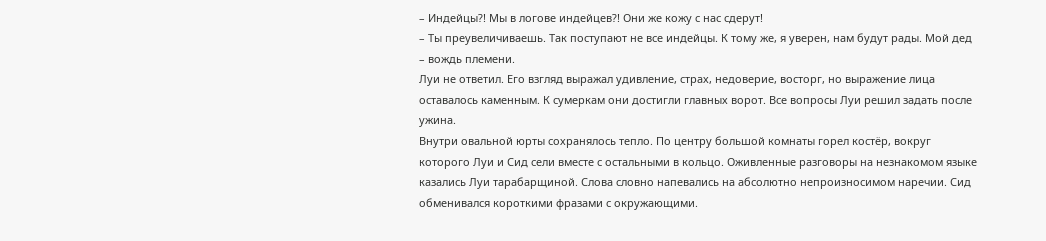– Индейцы?! Мы в логове индейцев?! Они же кожу с нас сдерут!
– Ты преувеличиваешь. Так поступают не все индейцы. К тому же, я уверен, нам будут рады. Мой дед – вождь племени.
Луи не ответил. Его взгляд выражал удивление, страх, недоверие, восторг, но выражение лица оставалось каменным. К сумеркам они достигли главных ворот. Все вопросы Луи решил задать после ужина.
Внутри овальной юрты сохранялось тепло. По центру большой комнаты горел костёр, вокруг которого Луи и Сид сели вместе с остальными в кольцо. Оживленные разговоры на незнакомом языке казались Луи тарабарщиной. Слова словно напевались на абсолютно непроизносимом наречии. Сид обменивался короткими фразами с окружающими.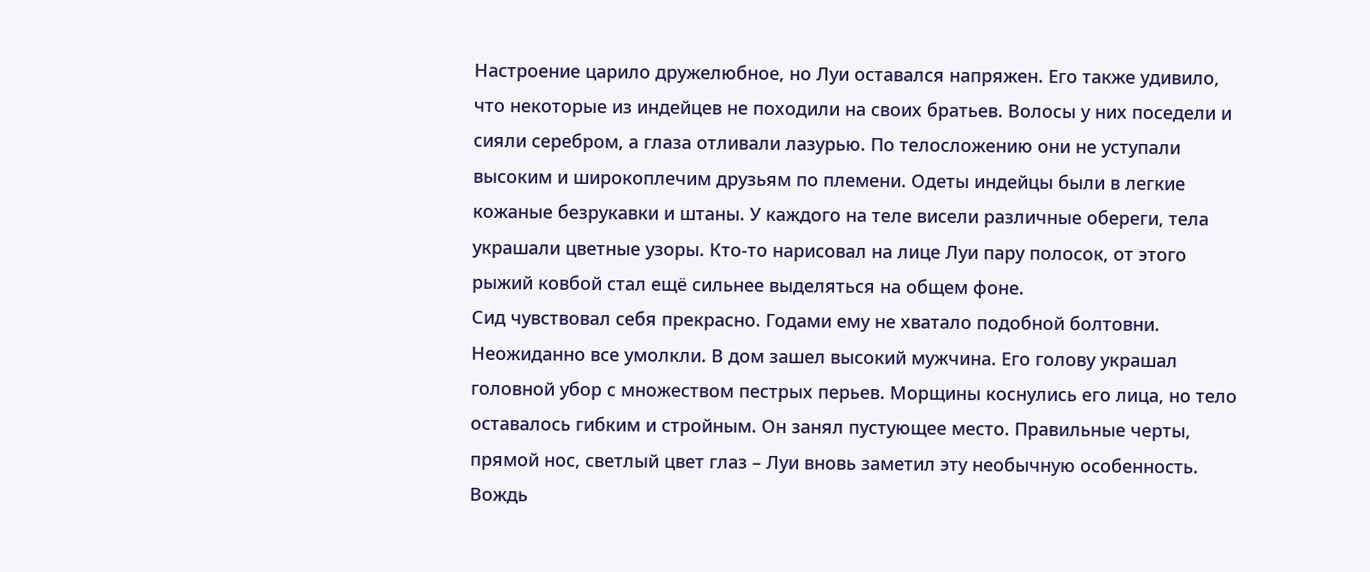Настроение царило дружелюбное, но Луи оставался напряжен. Его также удивило, что некоторые из индейцев не походили на своих братьев. Волосы у них поседели и сияли серебром, а глаза отливали лазурью. По телосложению они не уступали высоким и широкоплечим друзьям по племени. Одеты индейцы были в легкие кожаные безрукавки и штаны. У каждого на теле висели различные обереги, тела украшали цветные узоры. Кто-то нарисовал на лице Луи пару полосок, от этого рыжий ковбой стал ещё сильнее выделяться на общем фоне.
Сид чувствовал себя прекрасно. Годами ему не хватало подобной болтовни.
Неожиданно все умолкли. В дом зашел высокий мужчина. Его голову украшал головной убор с множеством пестрых перьев. Морщины коснулись его лица, но тело оставалось гибким и стройным. Он занял пустующее место. Правильные черты, прямой нос, светлый цвет глаз – Луи вновь заметил эту необычную особенность.
Вождь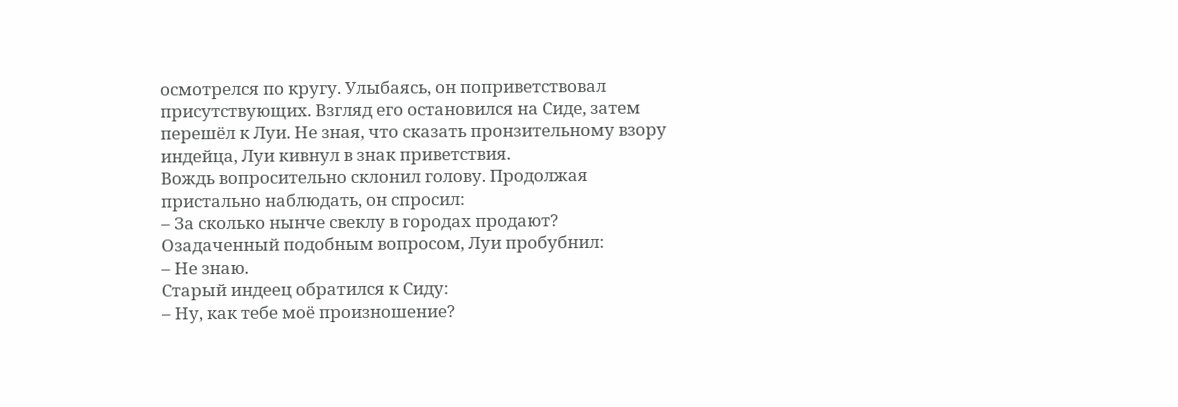осмотрелся по кругу. Улыбаясь, он поприветствовал присутствующих. Взгляд его остановился на Сиде, затем перешёл к Луи. Не зная, что сказать пронзительному взору индейца, Луи кивнул в знак приветствия.
Вождь вопросительно склонил голову. Продолжая пристально наблюдать, он спросил:
– За сколько нынче свеклу в городах продают?
Озадаченный подобным вопросом, Луи пробубнил:
– Не знаю.
Старый индеец обратился к Сиду:
– Ну, как тебе моё произношение?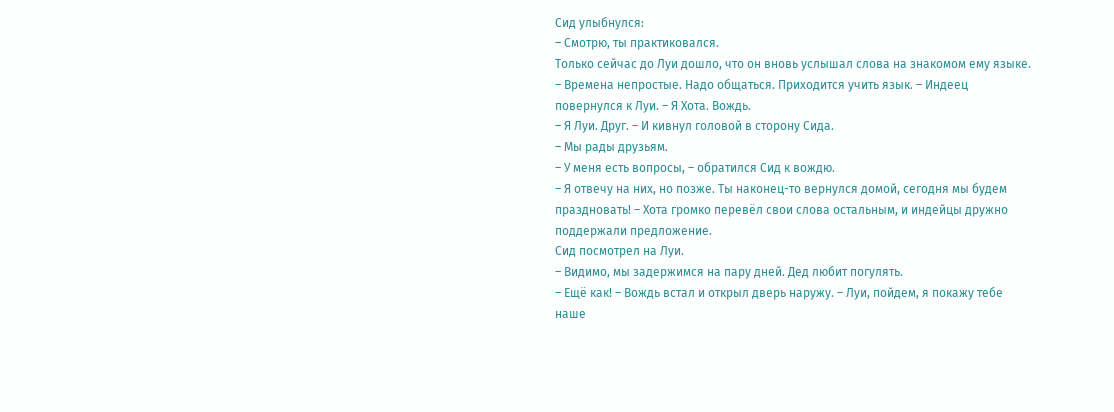Сид улыбнулся:
– Смотрю, ты практиковался.
Только сейчас до Луи дошло, что он вновь услышал слова на знакомом ему языке.
– Времена непростые. Надо общаться. Приходится учить язык. – Индеец повернулся к Луи. – Я Хота. Вождь.
– Я Луи. Друг. – И кивнул головой в сторону Сида.
– Мы рады друзьям.
– У меня есть вопросы, – обратился Сид к вождю.
– Я отвечу на них, но позже. Ты наконец-то вернулся домой, сегодня мы будем праздновать! – Хота громко перевёл свои слова остальным, и индейцы дружно поддержали предложение.
Сид посмотрел на Луи.
– Видимо, мы задержимся на пару дней. Дед любит погулять.
– Ещё как! – Вождь встал и открыл дверь наружу. – Луи, пойдем, я покажу тебе наше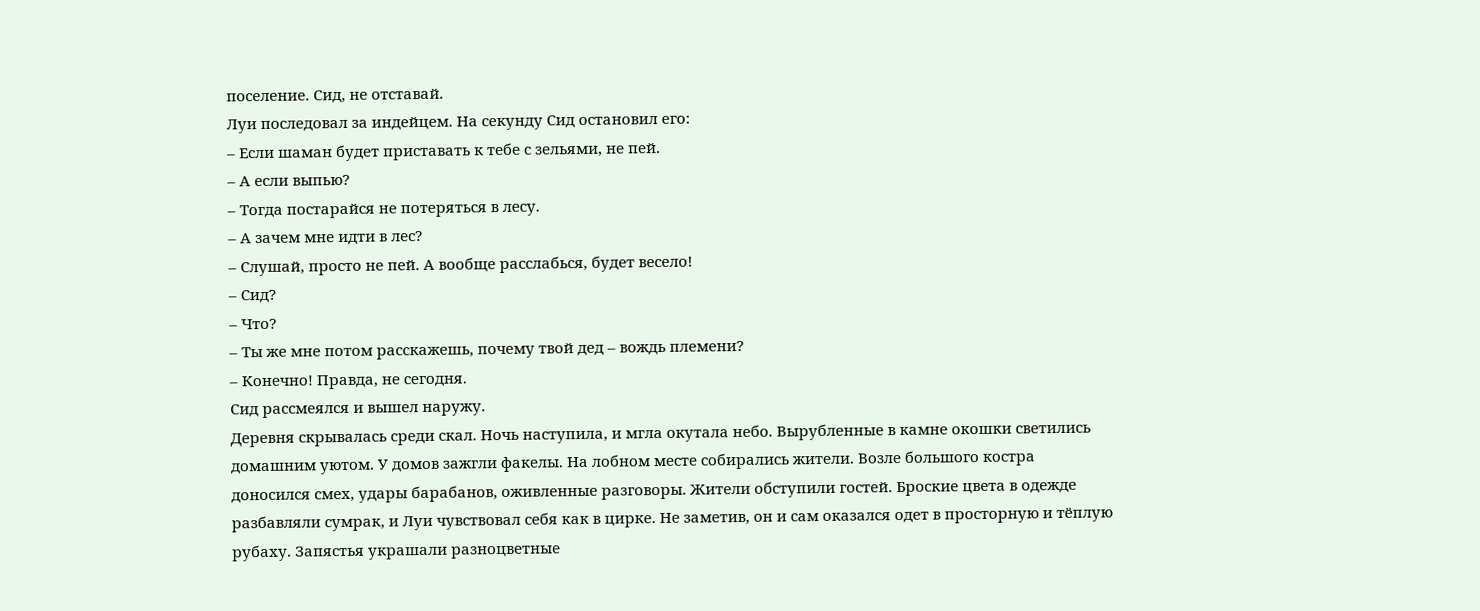поселение. Сид, не отставай.
Луи последовал за индейцем. На секунду Сид остановил его:
– Если шаман будет приставать к тебе с зельями, не пей.
– А если выпью?
– Тогда постарайся не потеряться в лесу.
– А зачем мне идти в лес?
– Слушай, просто не пей. А вообще расслабься, будет весело!
– Сид?
– Что?
– Ты же мне потом расскажешь, почему твой дед – вождь племени?
– Конечно! Правда, не сегодня.
Сид рассмеялся и вышел наружу.
Деревня скрывалась среди скал. Ночь наступила, и мгла окутала небо. Вырубленные в камне окошки светились домашним уютом. У домов зажгли факелы. На лобном месте собирались жители. Возле большого костра доносился смех, удары барабанов, оживленные разговоры. Жители обступили гостей. Броские цвета в одежде разбавляли сумрак, и Луи чувствовал себя как в цирке. Не заметив, он и сам оказался одет в просторную и тёплую рубаху. Запястья украшали разноцветные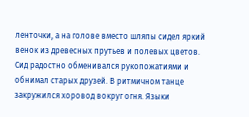ленточки, а на голове вместо шляпы сидел яркий венок из древесных прутьев и полевых цветов. Сид радостно обменивался рукопожатиями и обнимал старых друзей. В ритмичном танце закружился хоровод вокруг огня. Языки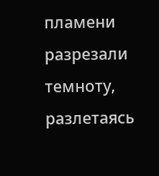пламени разрезали темноту, разлетаясь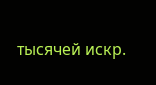тысячей искр.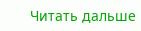Читать дальше